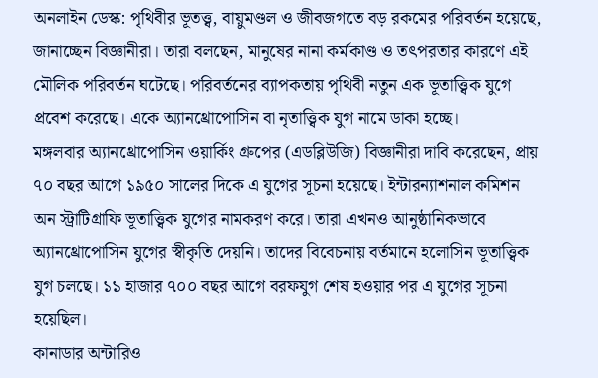অনলাইন ডেস্ক: পৃথিবীর ভূতত্ত্ব, বায়ুমণ্ডল ও জীবজগতে বড় রকমের পরিবর্তন হয়েছে, জানাচ্ছেন বিজ্ঞানীরা। তারা বলছেন, মানুষের নানা কর্মকাণ্ড ও তৎপরতার কারণে এই মৌলিক পরিবর্তন ঘটেছে। পরিবর্তনের ব্যাপকতায় পৃথিবী নতুন এক ভূতাত্ত্বিক যুগে প্রবেশ করেছে। একে অ্যানথ্রোপোসিন বা নৃতাত্ত্বিক যুগ নামে ডাকা হচ্ছে।
মঙ্গলবার অ্যানথ্রোপোসিন ওয়ার্কিং গ্রুপের (এডব্লিউজি) বিজ্ঞানীরা দাবি করেছেন, প্রায় ৭০ বছর আগে ১৯৫০ সালের দিকে এ যুগের সূচনা হয়েছে। ইন্টারন্যাশনাল কমিশন অন স্ট্রাটিগ্রাফি ভূতাত্ত্বিক যুগের নামকরণ করে। তারা এখনও আনুষ্ঠানিকভাবে অ্যানথ্রোপোসিন যুগের স্বীকৃতি দেয়নি। তাদের বিবেচনায় বর্তমানে হলোসিন ভূতাত্ত্বিক যুগ চলছে। ১১ হাজার ৭০০ বছর আগে বরফযুগ শেষ হওয়ার পর এ যুগের সূচনা হয়েছিল।
কানাডার অন্টারিও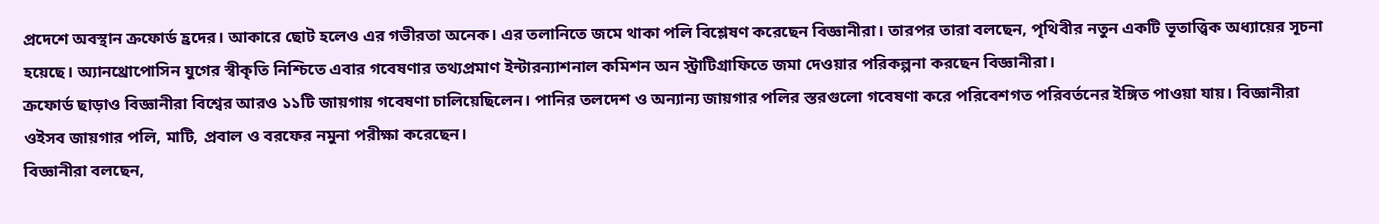প্রদেশে অবস্থান ক্রফোর্ড হ্রদের। আকারে ছোট হলেও এর গভীরতা অনেক। এর তলানিতে জমে থাকা পলি বিশ্লেষণ করেছেন বিজ্ঞানীরা। তারপর তারা বলছেন, পৃথিবীর নতুন একটি ভূতাত্ত্বিক অধ্যায়ের সূচনা হয়েছে। অ্যানথ্রোপোসিন যুগের স্বীকৃতি নিশ্চিতে এবার গবেষণার তথ্যপ্রমাণ ইন্টারন্যাশনাল কমিশন অন স্ট্রাটিগ্রাফিতে জমা দেওয়ার পরিকল্পনা করছেন বিজ্ঞানীরা।
ক্রফোর্ড ছাড়াও বিজ্ঞানীরা বিশ্বের আরও ১১টি জায়গায় গবেষণা চালিয়েছিলেন। পানির তলদেশ ও অন্যান্য জায়গার পলির স্তরগুলো গবেষণা করে পরিবেশগত পরিবর্তনের ইঙ্গিত পাওয়া যায়। বিজ্ঞানীরা ওইসব জায়গার পলি, মাটি, প্রবাল ও বরফের নমুনা পরীক্ষা করেছেন।
বিজ্ঞানীরা বলছেন,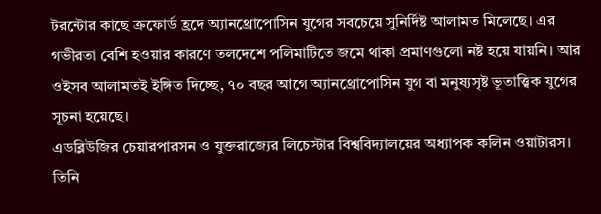টরন্টোর কাছে ক্রফোর্ড হ্রদে অ্যানথ্রোপোসিন যুগের সবচেয়ে সুনির্দিষ্ট আলামত মিলেছে। এর গভীরতা বেশি হওয়ার কারণে তলদেশে পলিমাটিতে জমে থাকা প্রমাণগুলো নষ্ট হয়ে যায়নি। আর ওইসব আলামতই ইঙ্গিত দিচ্ছে, ৭০ বছর আগে অ্যানথ্রোপোসিন যুগ বা মনুষ্যসৃষ্ট ভূতাত্ত্বিক যুগের সূচনা হয়েছে।
এডব্লিউজির চেয়ারপারসন ও যুক্তরাজ্যের লিচেস্টার বিশ্ববিদ্যালয়ের অধ্যাপক কলিন ওয়াটারস। তিনি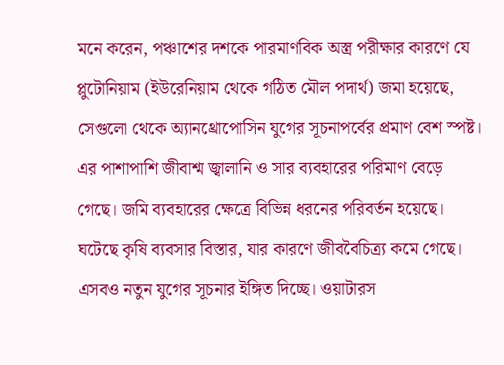মনে করেন, পঞ্চাশের দশকে পারমাণবিক অস্ত্র পরীক্ষার কারণে যে প্লুটোনিয়াম (ইউরেনিয়াম থেকে গঠিত মৌল পদার্থ) জমা হয়েছে, সেগুলো থেকে অ্যানথ্রোপোসিন যুগের সূচনাপর্বের প্রমাণ বেশ স্পষ্ট।
এর পাশাপাশি জীবাশ্ম জ্বালানি ও সার ব্যবহারের পরিমাণ বেড়ে গেছে। জমি ব্যবহারের ক্ষেত্রে বিভিন্ন ধরনের পরিবর্তন হয়েছে। ঘটেছে কৃষি ব্যবসার বিস্তার, যার কারণে জীববৈচিত্র্য কমে গেছে। এসবও নতুন যুগের সূচনার ইঙ্গিত দিচ্ছে। ওয়াটারস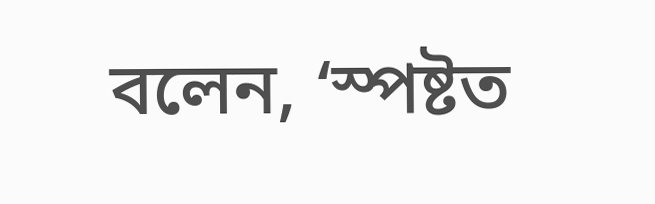বলেন, ‘স্পষ্টত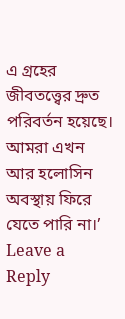এ গ্রহের জীবতত্ত্বের দ্রুত পরিবর্তন হয়েছে। আমরা এখন আর হলোসিন অবস্থায় ফিরে যেতে পারি না।’
Leave a Reply